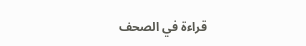قراءة في الصحف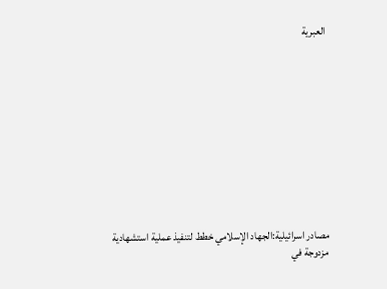العبرية











مصادر اسرائيلية:الجهاد الإسلامي خطط لتنفيذ عملية استشهادية مزدوجة في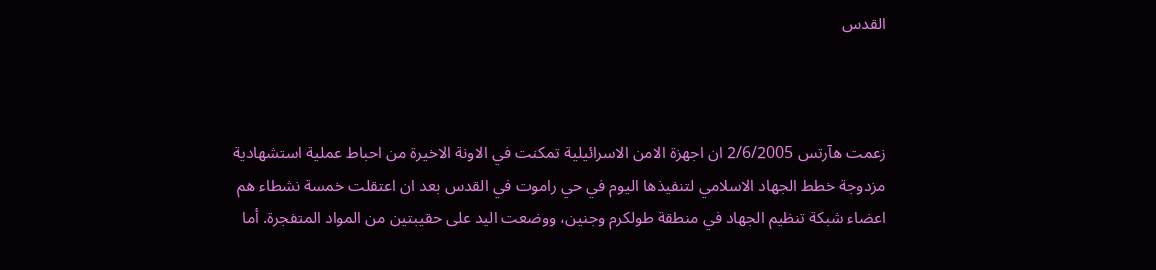القدس



زعمت هآرتس 2/6/2005 ان اجهزة الامن الاسرائيلية تمكنت في الاونة الاخيرة من احباط عملية استشهادية مزدوجة خطط الجهاد الاسلامي لتنفيذها اليوم في حي راموت في القدس بعد ان اعتقلت خمسة نشطاء هم اعضاء شبكة تنظيم الجهاد في منطقة طولكرم وجنين، ووضعت اليد على حقيبتين من المواد المتفجرة. أما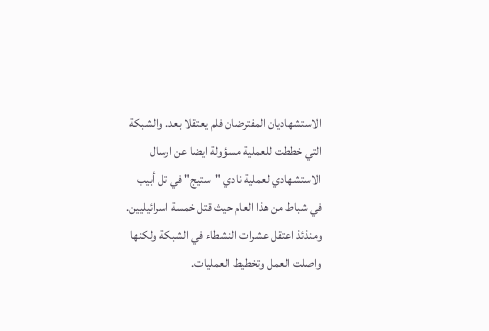الاستشهاديان المفترضان فلم يعتقلا بعد. والشبكة التي خططت للعملية مسؤولة ايضا عن ارسال الاستشهادي لعملية نادي "ستيج" في تل أبيب في شباط من هذا العام حيث قتل خمسة اسرائيليين. ومنذئذ اعتقل عشرات النشطاء في الشبكة ولكنها واصلت العمل وتخطيط العمليات.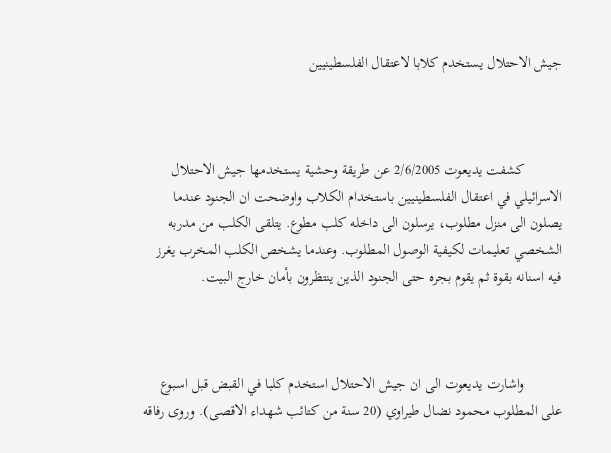جيش الاحتلال يستخدم كلابا لاعتقال الفلسطينيين



          كشفت يديعوت 2/6/2005 عن طريقة وحشية يستخدمها جيش الاحتلال الاسرائيلي في اعتقال الفلسطينيين باستخدام الكلاب واوضحت ان الجنود عندما يصلون الى منزل مطلوب، يرسلون الى داخله كلب مطوع. يتلقى الكلب من مدربه الشخصي تعليمات لكيفية الوصول المطلوب. وعندما يشخص الكلب المخرب يغرز فيه اسنانه بقوة ثم يقوم بجره حتى الجنود الذين ينتظرون بأمان خارج البيت.



          واشارت يديعوت الى ان جيش الاحتلال استخدم كلبا في القبض قبل اسبوع على المطلوب محمود نضال طيراوي (20 سنة من كتائب شهداء الاقصى). وروى رفاقه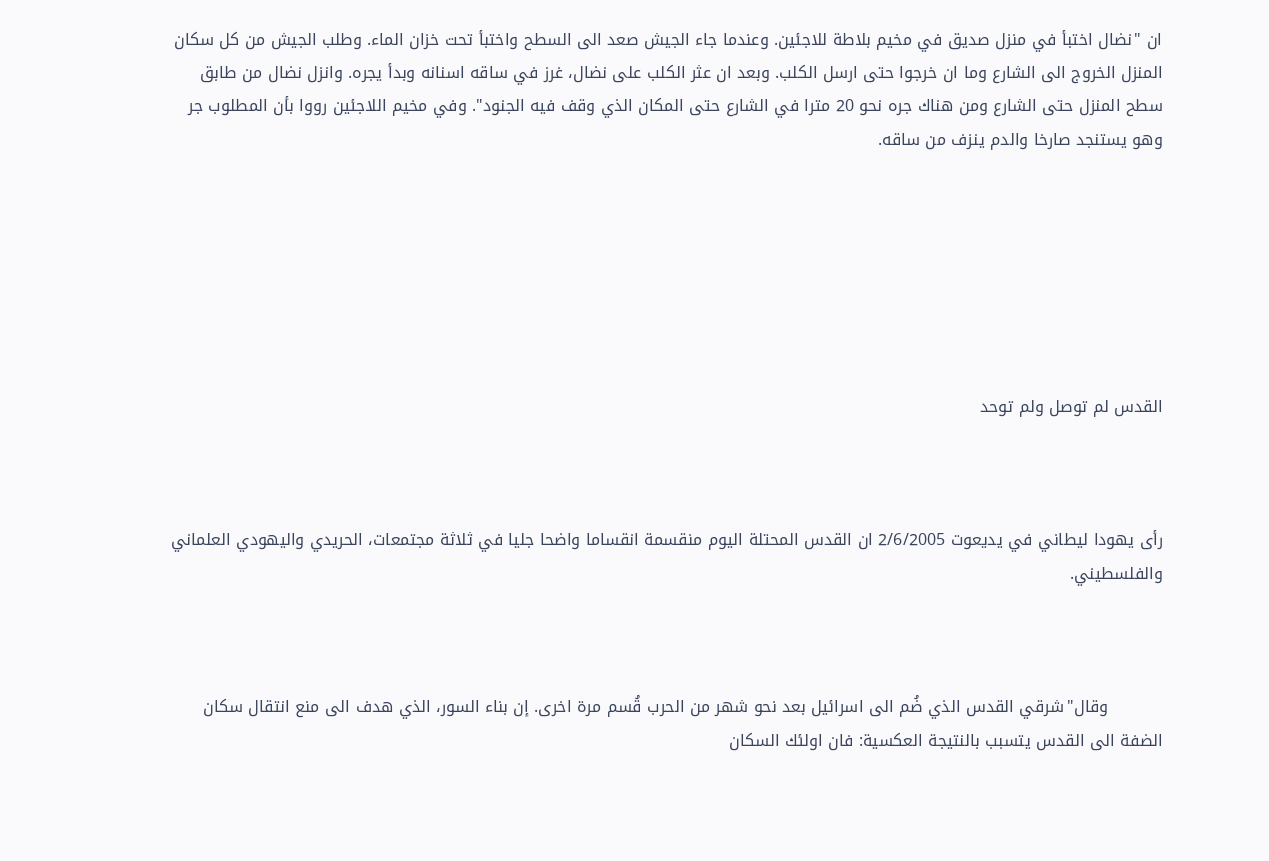ان "نضال اختبأ في منزل صديق في مخيم بلاطة للاجئين. وعندما جاء الجيش صعد الى السطح واختبأ تحت خزان الماء. وطلب الجيش من كل سكان المنزل الخروج الى الشارع وما ان خرجوا حتى ارسل الكلب. وبعد ان عثر الكلب على نضال، غرز في ساقه اسنانه وبدأ يجره. وانزل نضال من طابق سطح المنزل حتى الشارع ومن هناك جره نحو 20 مترا في الشارع حتى المكان الذي وقف فيه الجنود". وفي مخيم اللاجئين رووا بأن المطلوب جر وهو يستنجد صارخا والدم ينزف من ساقه.







القدس لم توصل ولم توحد



رأى يهودا ليطاني في يديعوت 2/6/2005 ان القدس المحتلة اليوم منقسمة انقساما واضحا جليا في ثلاثة مجتمعات، الحريدي واليهودي العلماني والفلسطيني.



          وقال"شرقي القدس الذي ضُم الى اسرائيل بعد نحو شهر من الحرب قُسم مرة اخرى. إن بناء السور، الذي هدف الى منع انتقال سكان الضفة الى القدس يتسبب بالنتيجة العكسية: فان اولئك السكان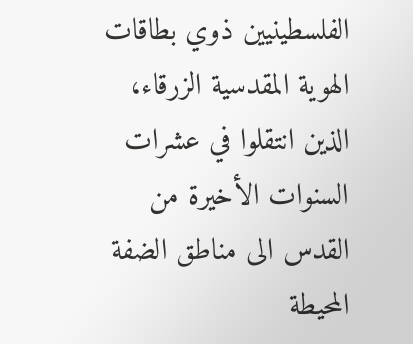الفلسطينيين ذوي بطاقات الهوية المقدسية الزرقاء، الذين انتقلوا في عشرات السنوات الأخيرة من القدس الى مناطق الضفة المحيطة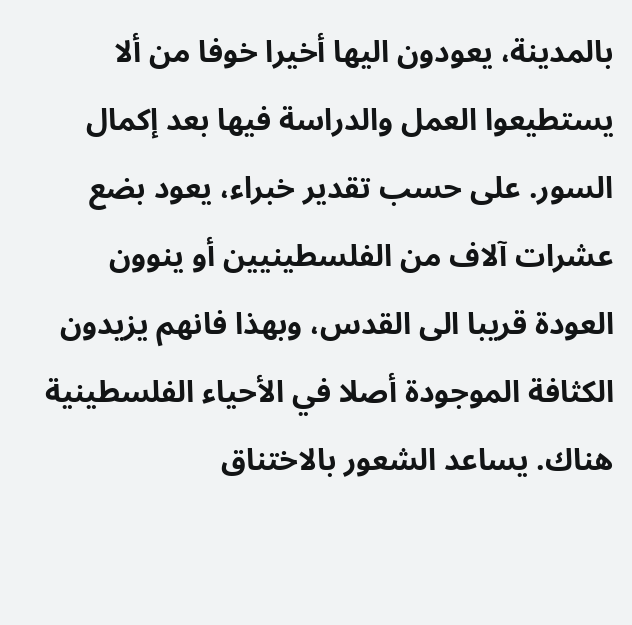بالمدينة، يعودون اليها أخيرا خوفا من ألا يستطيعوا العمل والدراسة فيها بعد إكمال السور. على حسب تقدير خبراء، يعود بضع عشرات آلاف من الفلسطينيين أو ينوون العودة قريبا الى القدس، وبهذا فانهم يزيدون الكثافة الموجودة أصلا في الأحياء الفلسطينية هناك. يساعد الشعور بالاختناق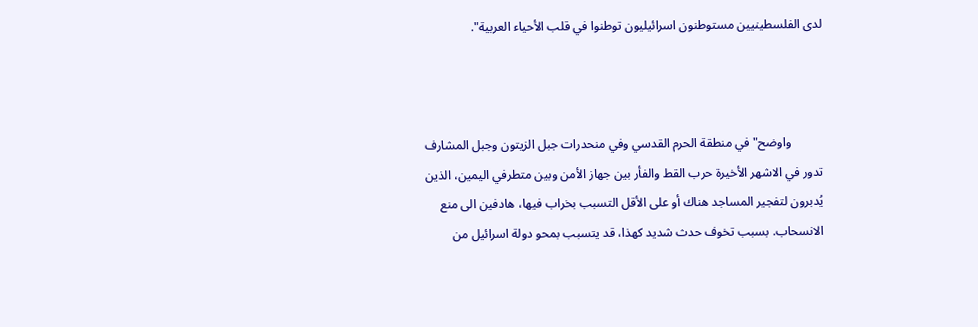لدى الفلسطينيين مستوطنون اسرائيليون توطنوا في قلب الأحياء العربية".



          واوضح"في منطقة الحرم القدسي وفي منحدرات جبل الزيتون وجبل المشارف تدور في الاشهر الأخيرة حرب القط والفأر بين جهاز الأمن وبين متطرفي اليمين، الذين يُدبرون لتفجير المساجد هناك أو على الأقل التسبب بخراب فيها، هادفين الى منع الانسحاب. بسبب تخوف حدث شديد كهذا، قد يتسبب بمحو دولة اسرائيل من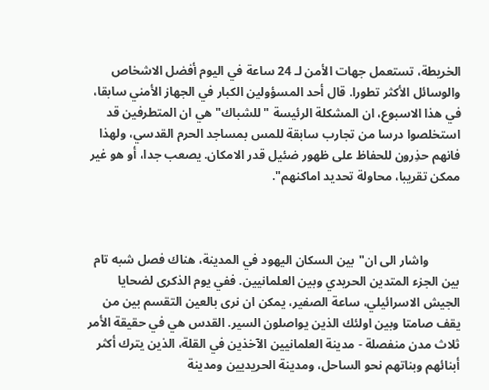الخريطة، تستعمل جهات الأمن لـ 24 ساعة في اليوم أفضل الاشخاص والوسائل الأكثر تطورا. قال أحد المسؤولين الكبار في الجهاز الأمني سابقا، في هذا الاسبوع، ان المشكلة الرئيسة "للشباك" هي ان المتطرفين قد استخلصوا درسا من تجارب سابقة للمس بمساجد الحرم القدسي، ولهذا فانهم حذِرون للحفاظ على ظهور ضئيل قدر الامكان. يصعب جدا، أو هو غير ممكن تقريبا، محاولة تحديد اماكنهم".



          واشار الى ان"بين السكان اليهود في المدينة، هناك فصل شبه تام بين الجزء المتدين الحريدي وبين العلمانيين. ففي يوم الذكرى لضحايا الجيش الاسرائيلي، ساعة الصفير، يمكن ان نرى بالعين التقسم بين من يقف صامتا وبين اولئك الذين يواصلون السير. القدس هي في حقيقة الأمر ثلاث مدن منفصلة - مدينة العلمانيين الآخذين في القلة، الذين يترك أكثر أبنائهم وبناتهم نحو الساحل، ومدينة الحريديين ومدينة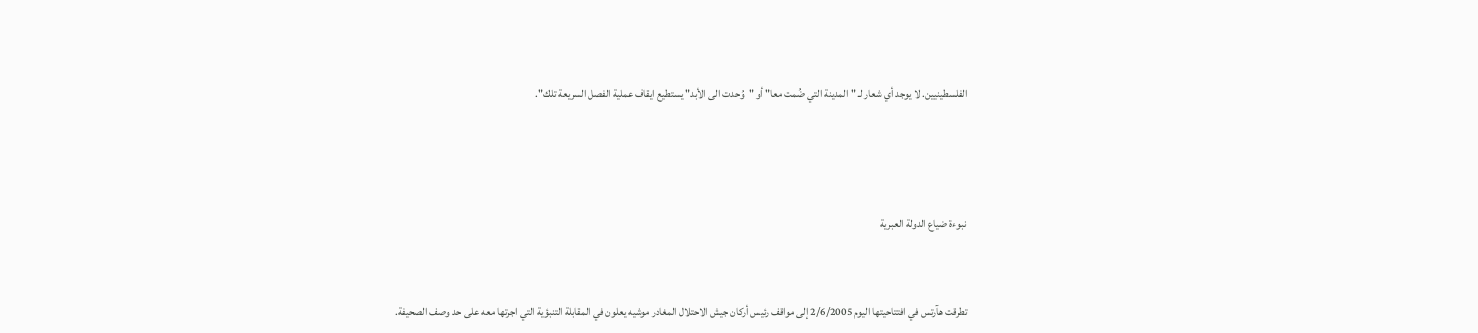الفلسطينيين. لا يوجد أي شعار لـ "المدينة التي ضُمت معا" أو "وُحدت الى الأبد" يستطيع ايقاف عملية الفصل السريعة تلك".





نبوءة ضياع الدولة العبرية



تطرقت هآرتس في افتتاحيتها اليوم 2/6/2005 إلى مواقف رئيس أركان جيش الاحتلال المغادر موشيه يعلون في المقابلة التنبؤية التي اجرتها معه على حد وصف الصحيفة.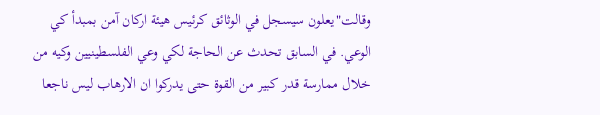وقالت"يعلون سيسجل في الوثائق كرئيس هيئة اركان آمن بمبدأ كي الوعي. في السابق تحدث عن الحاجة لكي وعي الفلسطينيين وكيه من خلال ممارسة قدر كبير من القوة حتى يدركوا ان الارهاب ليس ناجعا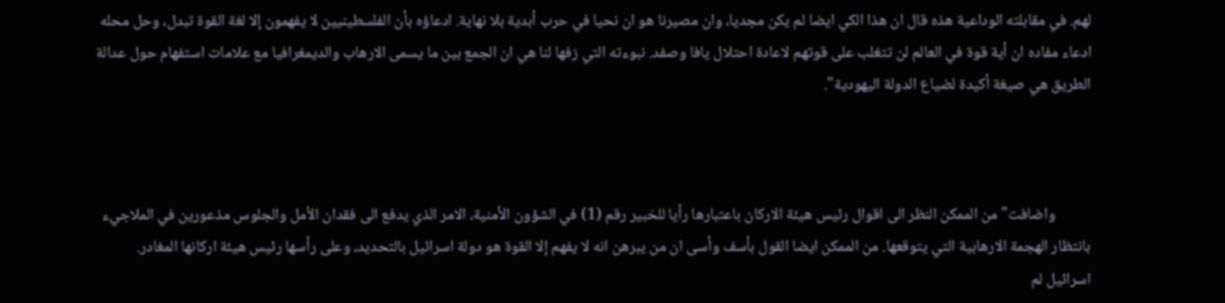لهم. في مقابلته الوداعية هذه قال ان هذا الكي ايضا لم يكن مجديا، وان مصيرنا هو ان نحيا في حرب أبدية بلا نهاية. ادعاؤه بأن الفلسطينيين لا يفهمون إلا لغة القوة تبدل، وحل محله ادعاء مفاده ان أية قوة في العالم لن تتغلب على قوتهم لاعادة احتلال يافا وصفد. نبوءته التي زفها لنا هي ان الجمع بين ما يسمى الارهاب والديمغرافيا مع علامات استفهام حول عدالة الطريق هي صيغة أكيدة لضياع الدولة اليهودية".



          واضافت"من الممكن النظر الى اقوال رئيس هيئة الاركان باعتبارها رأيا للخبير رقم (1) في الشؤون الأمنية، الامر الذي يدفع الى فقدان الأمل والجلوس مذعورين في الملاجيء بانتظار الهجمة الارهابية التي يتوقعها. من الممكن ايضا القول بأسف وأسى ان من يبرهن انه لا يفهم إلا القوة هو دولة اسرائيل بالتحديد، وعلى رأسها رئيس هيئة اركانها المغادر.         اسرائيل لم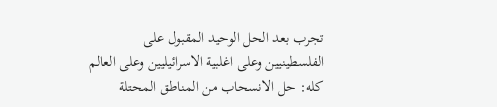تجرب بعد الحل الوحيد المقبول على الفلسطينيين وعلى اغلبية الاسرائيليين وعلى العالم كله: حل الانسحاب من المناطق المحتلة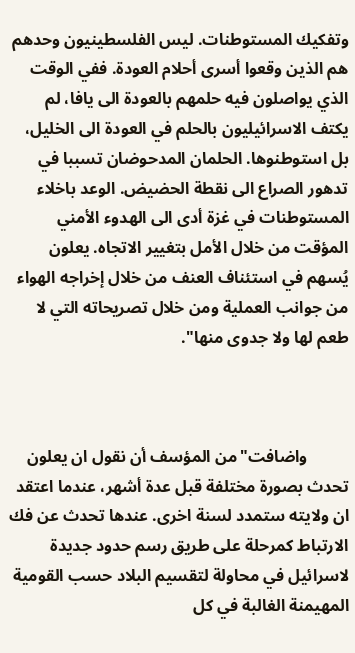وتفكيك المستوطنات. ليس الفلسطينيون وحدهم هم الذين وقعوا أسرى أحلام العودة. ففي الوقت الذي يواصلون فيه حلمهم بالعودة الى يافا، لم يكتف الاسرائيليون بالحلم في العودة الى الخليل، بل استوطنوها. الحلمان المدحوضان تسببا في تدهور الصراع الى نقطة الحضيض. الوعد باخلاء المستوطنات في غزة أدى الى الهدوء الأمني المؤقت من خلال الأمل بتغيير الاتجاه. يعلون يُسهم في استئناف العنف من خلال إخراجه الهواء من جوانب العملية ومن خلال تصريحاته التي لا طعم لها ولا جدوى منها".



          واضافت"من المؤسف أن نقول ان يعلون تحدث بصورة مختلفة قبل عدة أشهر، عندما اعتقد ان ولايته ستمدد لسنة اخرى. عندها تحدث عن فك الارتباط كمرحلة على طريق رسم حدود جديدة لاسرائيل في محاولة لتقسيم البلاد حسب القومية المهيمنة الغالبة في كل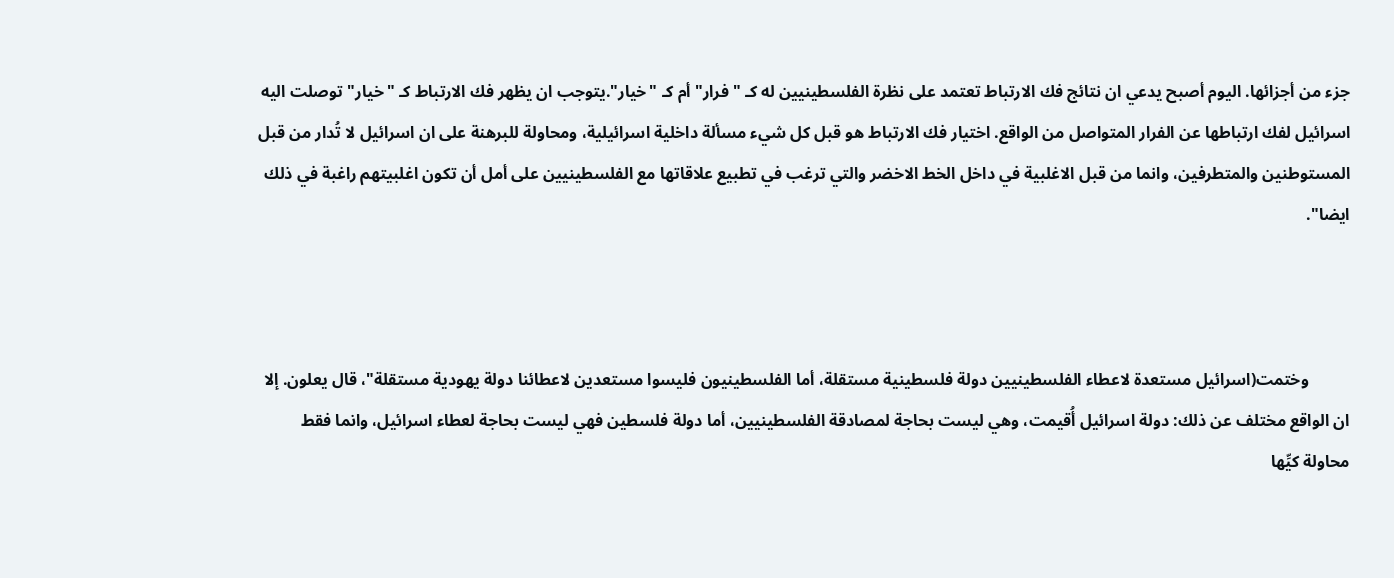جزء من أجزائها. اليوم أصبح يدعي ان نتائج فك الارتباط تعتمد على نظرة الفلسطينيين له كـ "فرار" أم كـ "خيار".يتوجب ان يظهر فك الارتباط كـ "خيار" توصلت اليه اسرائيل لفك ارتباطها عن الفرار المتواصل من الواقع. اختيار فك الارتباط هو قبل كل شيء مسألة داخلية اسرائيلية، ومحاولة للبرهنة على ان اسرائيل لا تُدار من قبل المستوطنين والمتطرفين، وانما من قبل الاغلبية في داخل الخط الاخضر والتي ترغب في تطبيع علاقاتها مع الفلسطينيين على أمل أن تكون اغلبيتهم راغبة في ذلك ايضا".



          وختمت(اسرائيل مستعدة لاعطاء الفلسطينيين دولة فلسطينية مستقلة، أما الفلسطينيون فليسوا مستعدين لاعطائنا دولة يهودية مستقلة"، قال يعلون. إلا ان الواقع مختلف عن ذلك: دولة اسرائيل أُقيمت، وهي ليست بحاجة لمصادقة الفلسطينيين، أما دولة فلسطين فهي ليست بحاجة لعطاء اسرائيل، وانما فقط محاولة كيِّها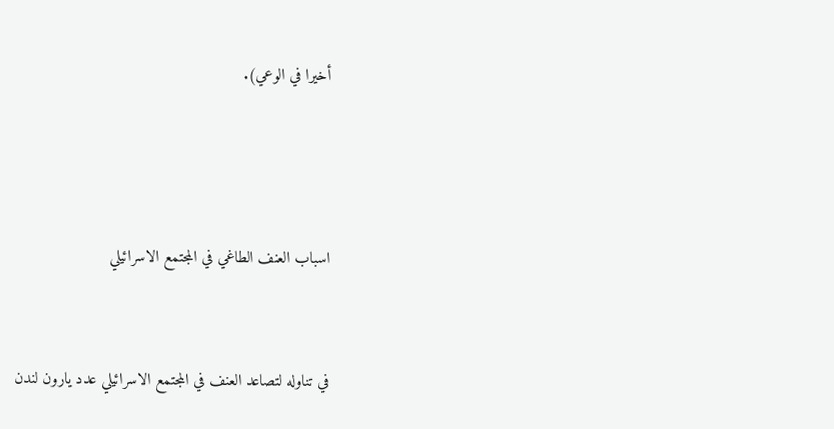أخيرا في الوعي).





اسباب العنف الطاغي في المجتمع الاسرائيلي



في تناوله لتصاعد العنف في المجتمع الاسرائيلي عدد يارون لندن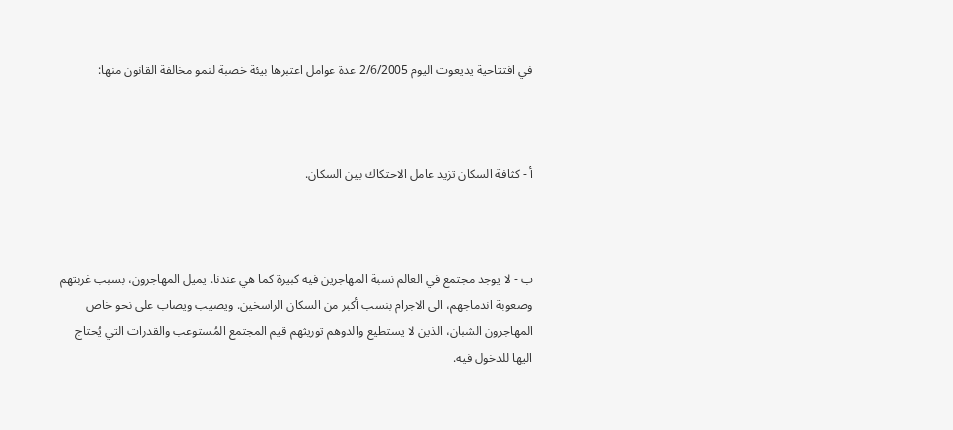في افتتاحية يديعوت اليوم 2/6/2005 عدة عوامل اعتبرها بيئة خصبة لنمو مخالفة القانون منها:



أ - كثافة السكان تزيد عامل الاحتكاك بين السكان.



ب - لا يوجد مجتمع في العالم نسبة المهاجرين فيه كبيرة كما هي عندنا. يميل المهاجرون، بسبب غربتهم وصعوبة اندماجهم، الى الاجرام بنسب أكبر من السكان الراسخين. ويصيب ويصاب على نحو خاص المهاجرون الشبان، الذين لا يستطيع والدوهم توريثهم قيم المجتمع المُستوعب والقدرات التي يُحتاج اليها للدخول فيه.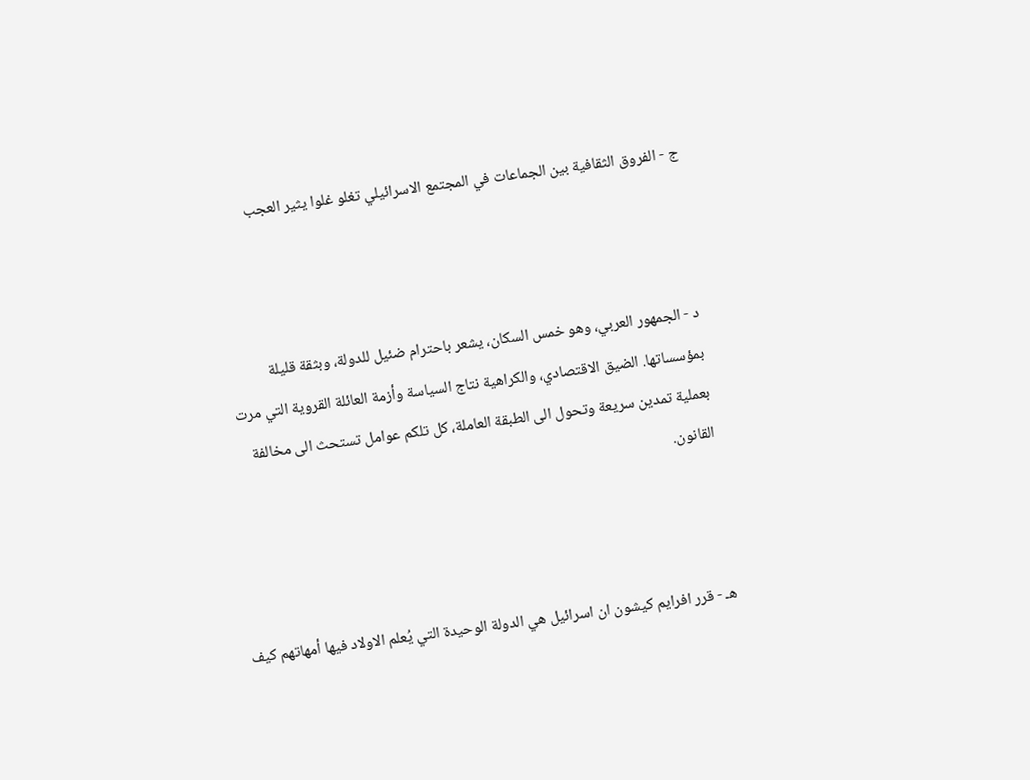ج - الفروق الثقافية بين الجماعات في المجتمع الاسرائيلي تغلو غلوا يثير العجب



د - الجمهور العربي، وهو خمس السكان، يشعر باحترام ضئيل للدولة، وبثقة قليلة بمؤسساتها. الضيق الاقتصادي، والكراهية نتاج السياسة وأزمة العائلة القروية التي مرت بعملية تمدين سريعة وتحول الى الطبقة العاملة، كل تلكم عوامل تستحث الى مخالفة القانون.



هـ - قرر افرايم كيشون ان اسرائيل هي الدولة الوحيدة التي يُعلم الاولاد فيها أمهاتهم كيف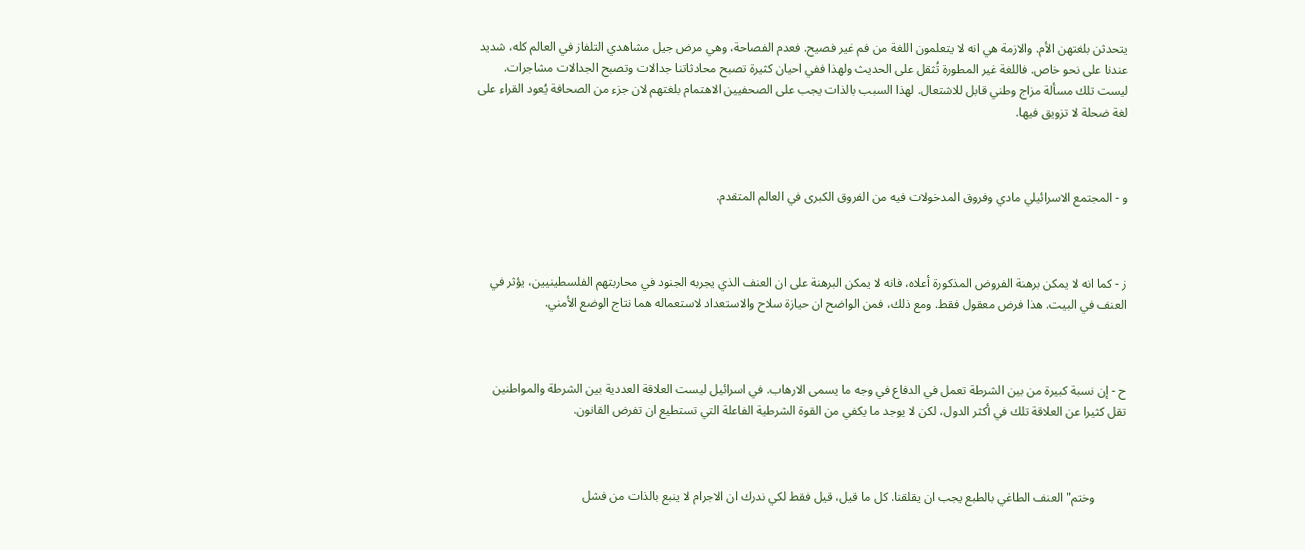يتحدثن بلغتهن الأم. والازمة هي انه لا يتعلمون اللغة من فم غير فصيح. فعدم الفصاحة، وهي مرض جيل مشاهدي التلفاز في العالم كله، شديد عندنا على نحو خاص. فاللغة غير المطورة تُثقل على الحديث ولهذا ففي احيان كثيرة تصبح محادثاتنا جدالات وتصبح الجدالات مشاجرات. ليست تلك مسألة مزاج وطني قابل للاشتعال. لهذا السبب بالذات يجب على الصحفيين الاهتمام بلغتهم لان جزء من الصحافة يُعود القراء على لغة ضحلة لا تزويق فيها.



و - المجتمع الاسرائيلي مادي وفروق المدخولات فيه من الفروق الكبرى في العالم المتقدم.



ز - كما انه لا يمكن برهنة الفروض المذكورة أعلاه، فانه لا يمكن البرهنة على ان العنف الذي يجربه الجنود في محاربتهم الفلسطينيين، يؤثر في العنف في البيت. هذا فرض معقول فقط. ومع ذلك، فمن الواضح ان حيازة سلاح والاستعداد لاستعماله هما نتاج الوضع الأمني.



ح - إن نسبة كبيرة من بين الشرطة تعمل في الدفاع في وجه ما يسمى الارهاب. في اسرائيل ليست العلاقة العددية بين الشرطة والمواطنين تقل كثيرا عن العلاقة تلك في أكثر الدول، لكن لا يوجد ما يكفي من القوة الشرطية الفاعلة التي تستطيع ان تفرض القانون.



          وختم"العنف الطاغي بالطبع يجب ان يقلقنا. كل ما قيل، قيل فقط لكي ندرك ان الاجرام لا ينبع بالذات من فشل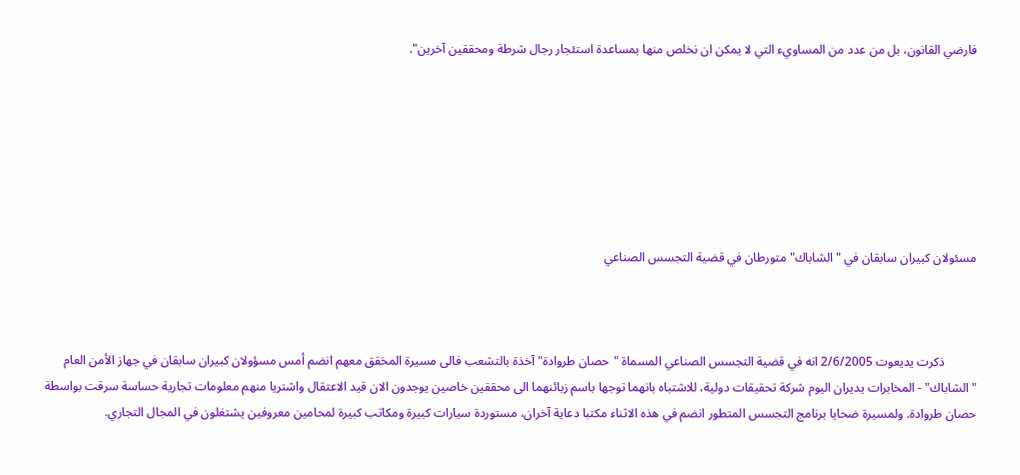فارضي القانون، بل من عدد من المساويء التي لا يمكن ان نخلص منها بمساعدة استئجار رجال شرطة ومحققين آخرين".







مسئولان كبيران سابقان في "الشاباك" متورطان في قضية التجسس الصناعي



          ذكرت يديعوت 2/6/2005 انه في قضية التجسس الصناعي المسماة "حصان طروادة" آخذة بالتشعب فالى مسيرة المحَقق معهم انضم أمس مسؤولان كبيران سابقان في جهاز الأمن العام "الشاباك" - المخابرات يديران اليوم شركة تحقيقات دولية، للاشتباه بانهما توجها باسم زبائنهما الى محققين خاصين يوجدون الان قيد الاعتقال واشتريا منهم معلومات تجارية حساسة سرقت بواسطة حصان طروادة. ولمسيرة ضحايا برنامج التجسس المتطور انضم في هذه الاثناء مكتبا دعاية آخران، مستوردة سيارات كبيرة ومكاتب كبيرة لمحامين معروفين يشتغلون في المجال التجاري.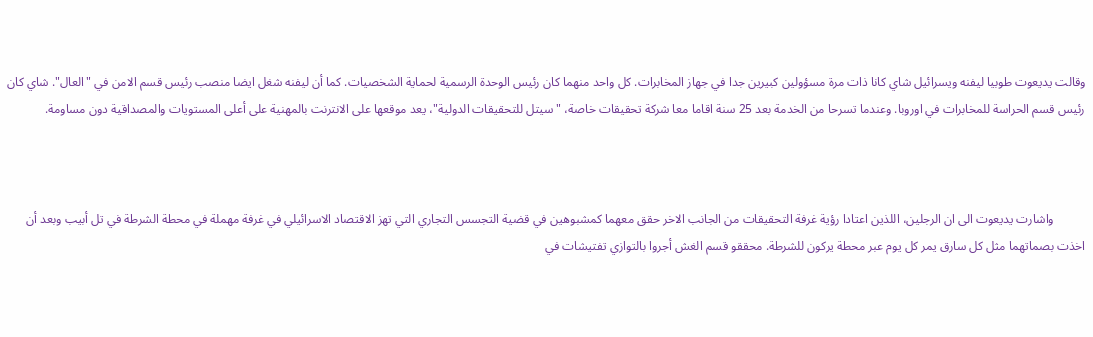وقالت يديعوت طوبيا ليفنه ويسرائيل شاي كانا ذات مرة مسؤولين كبيرين جدا في جهاز المخابرات. كل واحد منهما كان رئيس الوحدة الرسمية لحماية الشخصيات. كما أن ليفنه شغل ايضا منصب رئيس قسم الامن في "العال". شاي كان رئيس قسم الحراسة للمخابرات في اوروبا. وعندما تسرحا من الخدمة بعد 25 سنة اقاما معا شركة تحقيقات خاصة، "سيتل للتحقيقات الدولية"، يعد موقعها على الانترنت بالمهنية على أعلى المستويات والمصداقية دون مساومة.



          واشارت يديعوت الى ان الرجلين، اللذين اعتادا رؤية غرفة التحقيقات من الجانب الاخر حقق معهما كمشبوهين في قضية التجسس التجاري التي تهز الاقتصاد الاسرائيلي في غرفة مهملة في محطة الشرطة في تل أبيب وبعد أن اخذت بصماتهما مثل كل سارق يمر كل يوم عبر محطة يركون للشرطة. محققو قسم الغش أجروا بالتوازي تفتيشات في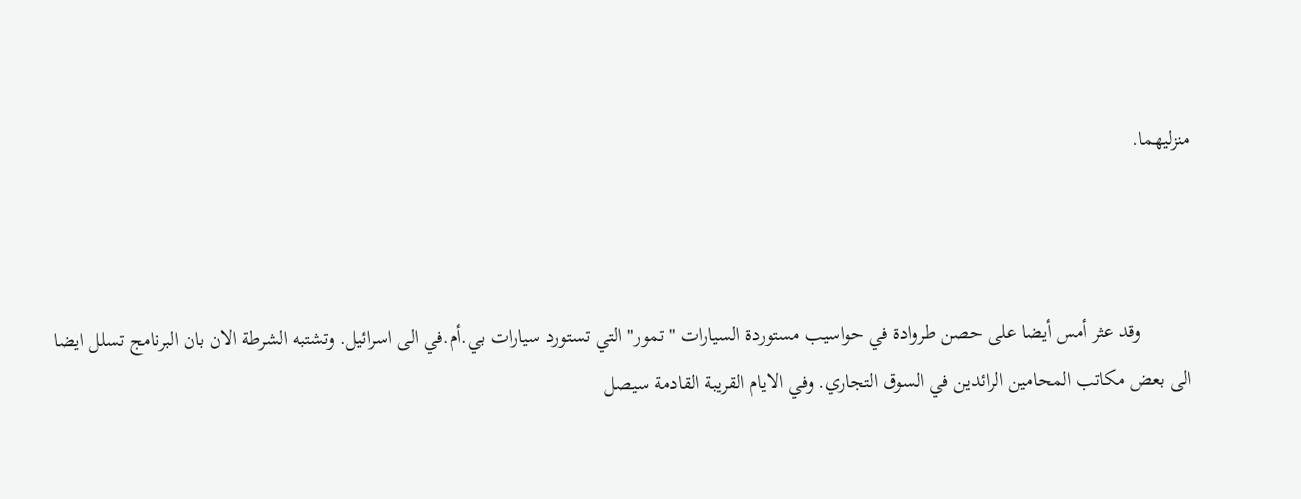منزليهما.



          وقد عثر أمس أيضا على حصن طروادة في حواسيب مستوردة السيارات "تمور" التي تستورد سيارات بي.أم.في الى اسرائيل. وتشتبه الشرطة الان بان البرنامج تسلل ايضا الى بعض مكاتب المحامين الرائدين في السوق التجاري. وفي الايام القريبة القادمة سيصل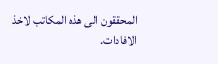المحققون الى هذه المكاتب لاخذ الافادات.